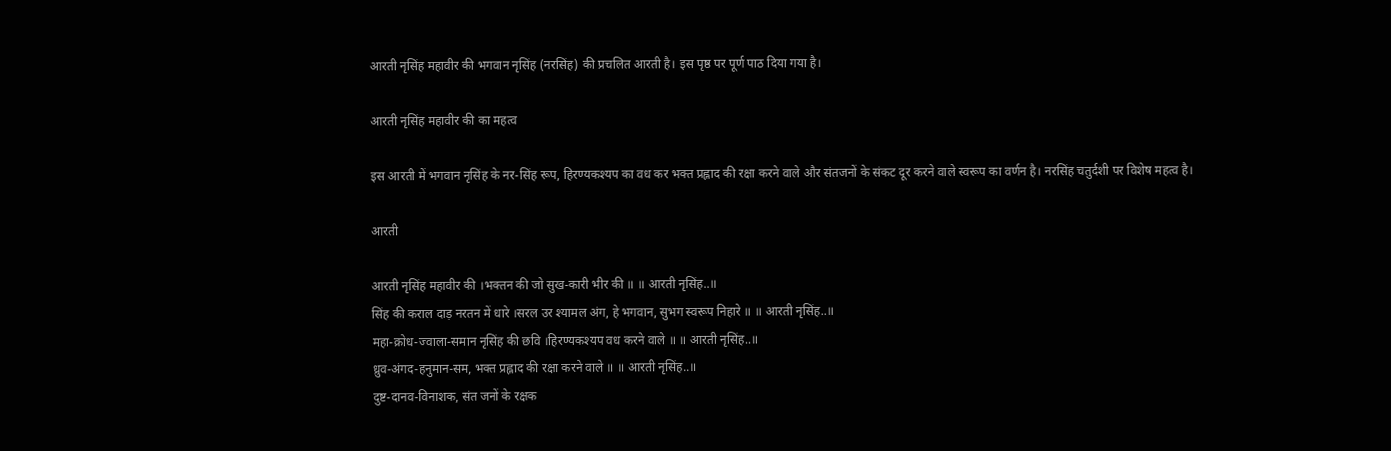आरती नृसिंह महावीर की भगवान नृसिंह (नरसिंह) की प्रचलित आरती है। इस पृष्ठ पर पूर्ण पाठ दिया गया है।

आरती नृसिंह महावीर की का महत्व

इस आरती में भगवान नृसिंह के नर-सिंह रूप, हिरण्यकश्यप का वध कर भक्त प्रह्लाद की रक्षा करने वाले और संतजनों के संकट दूर करने वाले स्वरूप का वर्णन है। नरसिंह चतुर्दशी पर विशेष महत्व है।

आरती

आरती नृसिंह महावीर की ।भक्तन की जो सुख-कारी भीर की ॥ ॥ आरती नृसिंह..॥
सिंह की कराल दाड़ नरतन में धारे ।सरल उर श्यामल अंग, हे भगवान, सुभग स्वरूप निहारे ॥ ॥ आरती नृसिंह..॥
महा-क्रोध-ज्वाला-समान नृसिंह की छवि ।हिरण्यकश्यप वध करने वाले ॥ ॥ आरती नृसिंह..॥
ध्रुव-अंगद-हनुमान-सम, भक्त प्रह्लाद की रक्षा करने वाले ॥ ॥ आरती नृसिंह..॥
दुष्ट-दानव-विनाशक, संत जनों के रक्षक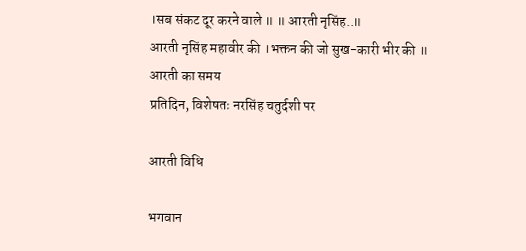।सब संकट दूर करने वाले ॥ ॥ आरती नृसिंह..॥
आरती नृसिंह महावीर की ।भक्तन की जो सुख-कारी भीर की ॥
आरती का समय
प्रतिदिन, विशेषतः नरसिंह चतुर्दशी पर

आरती विधि

भगवान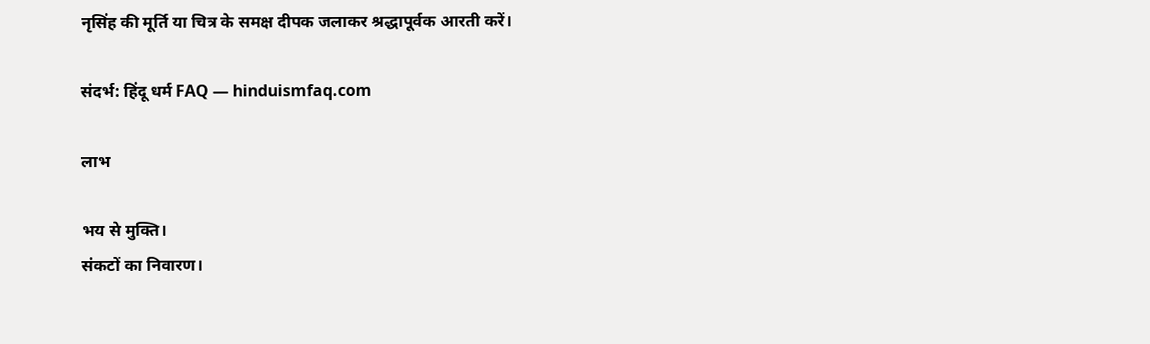नृसिंह की मूर्ति या चित्र के समक्ष दीपक जलाकर श्रद्धापूर्वक आरती करें।

संदर्भ: हिंदू धर्म FAQ — hinduismfaq.com

लाभ

भय से मुक्ति।
संकटों का निवारण।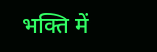भक्ति में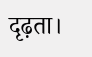दृढ़ता।